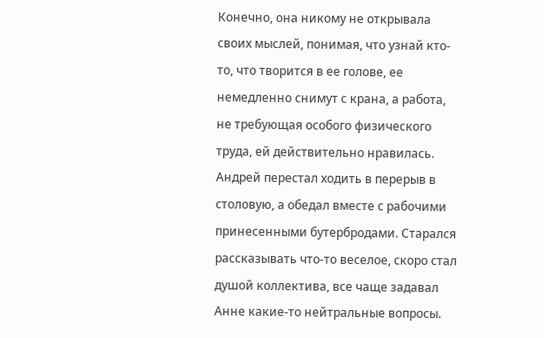Конечно, она никому не открывала своих мыслей, понимая, что узнай кто-то, что творится в ее голове, ее немедленно снимут с крана, а работа, не требующая особого физического труда, ей действительно нравилась.
Андрей перестал ходить в перерыв в столовую, а обедал вместе с рабочими принесенными бутербродами. Старался рассказывать что-то веселое, скоро стал душой коллектива, все чаще задавал Анне какие-то нейтральные вопросы.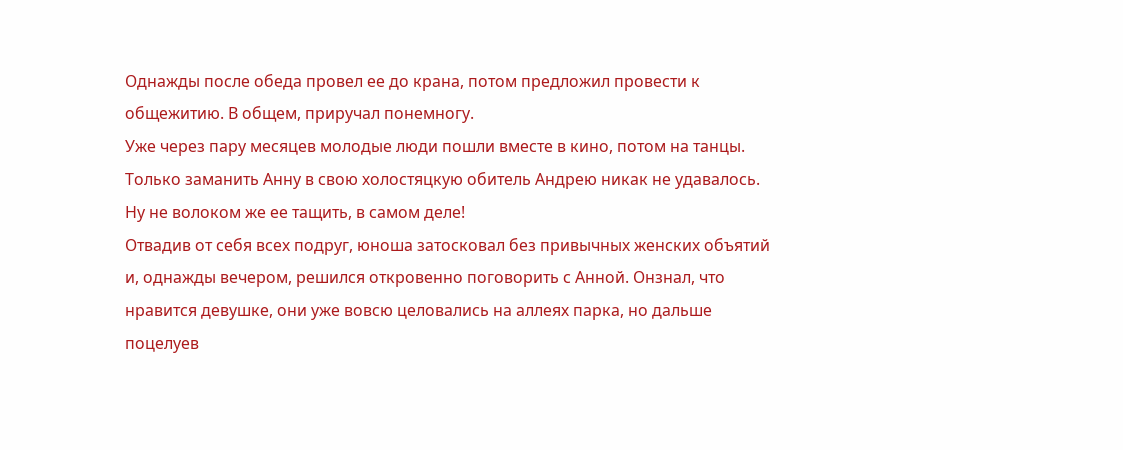Однажды после обеда провел ее до крана, потом предложил провести к общежитию. В общем, приручал понемногу.
Уже через пару месяцев молодые люди пошли вместе в кино, потом на танцы. Только заманить Анну в свою холостяцкую обитель Андрею никак не удавалось. Ну не волоком же ее тащить, в самом деле!
Отвадив от себя всех подруг, юноша затосковал без привычных женских объятий и, однажды вечером, решился откровенно поговорить с Анной. Онзнал, что нравится девушке, они уже вовсю целовались на аллеях парка, но дальше поцелуев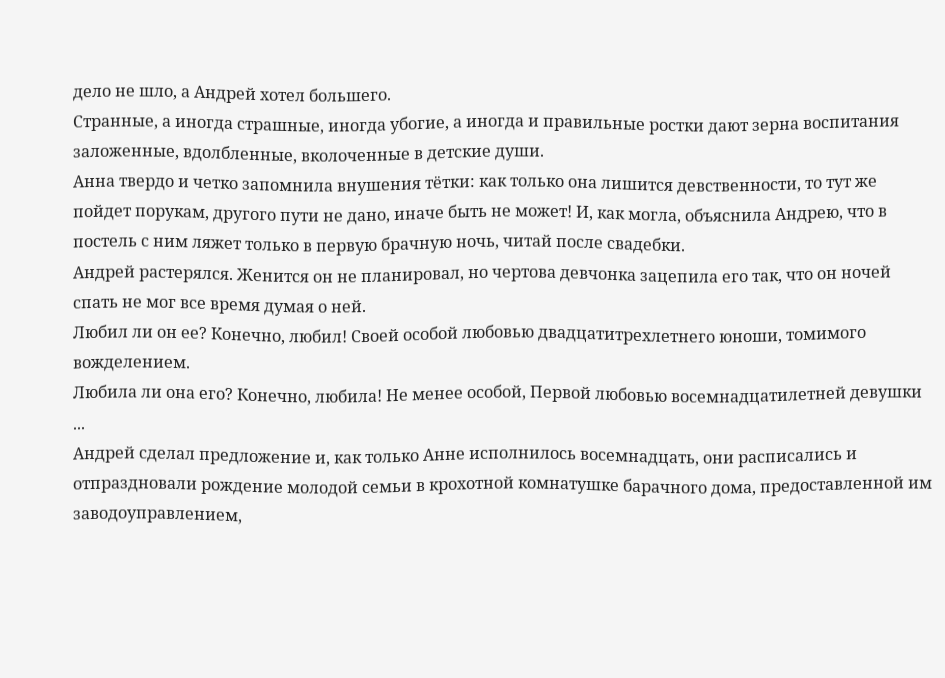дело не шло, а Андрей хотел большего.
Странные, а иногда страшные, иногда убогие, а иногда и правильные ростки дают зерна воспитания заложенные, вдолбленные, вколоченные в детские души.
Анна твердо и четко запомнила внушения тётки: как только она лишится девственности, то тут же пойдет порукам, другого пути не дано, иначе быть не может! И, как могла, объяснила Андрею, что в постель с ним ляжет только в первую брачную ночь, читай после свадебки.
Андрей растерялся. Женится он не планировал, но чертова девчонка зацепила его так, что он ночей спать не мог все время думая о ней.
Любил ли он ее? Конечно, любил! Своей особой любовью двадцатитрехлетнего юноши, томимого вожделением.
Любила ли она его? Конечно, любила! Не менее особой, Первой любовью восемнадцатилетней девушки ...
Андрей сделал предложение и, как только Анне исполнилось восемнадцать, они расписались и отпраздновали рождение молодой семьи в крохотной комнатушке барачного дома, предоставленной им заводоуправлением,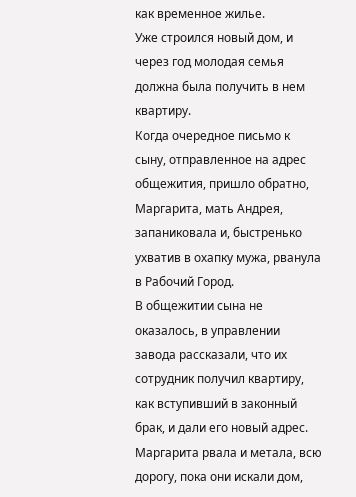как временное жилье.
Уже строился новый дом, и через год молодая семья должна была получить в нем квартиру.
Когда очередное письмо к сыну, отправленное на адрес общежития, пришло обратно, Маргарита, мать Андрея, запаниковала и, быстренько ухватив в охапку мужа, рванула в Рабочий Город.
В общежитии сына не оказалось, в управлении завода рассказали, что их сотрудник получил квартиру, как вступивший в законный брак, и дали его новый адрес.
Маргарита рвала и метала, всю дорогу, пока они искали дом,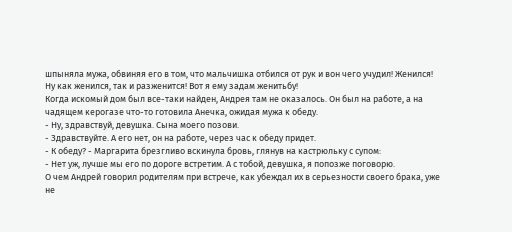шпыняла мужа, обвиняя его в том, что мальчишка отбился от рук и вон чего учудил! Женился! Ну как женился, так и разженится! Вот я ему задам женитьбу!
Когда искомый дом был все-таки найден, Андрея там не оказалось. Он был на работе, а на чадящем керогазе что-то готовила Анечка, ожидая мужа к обеду.
- Ну, здравствуй, девушка. Сына моего позови.
- Здравствуйте. А его нет, он на работе, через час к обеду придет.
- К обеду? - Маргарита брезгливо вскинула бровь, глянув на кастрюльку с супом:
- Нет уж, лучше мы его по дороге встретим. А с тобой, девушка, я попозже поговорю.
О чем Андрей говорил родителям при встрече, как убеждал их в серьезности своего брака, уже не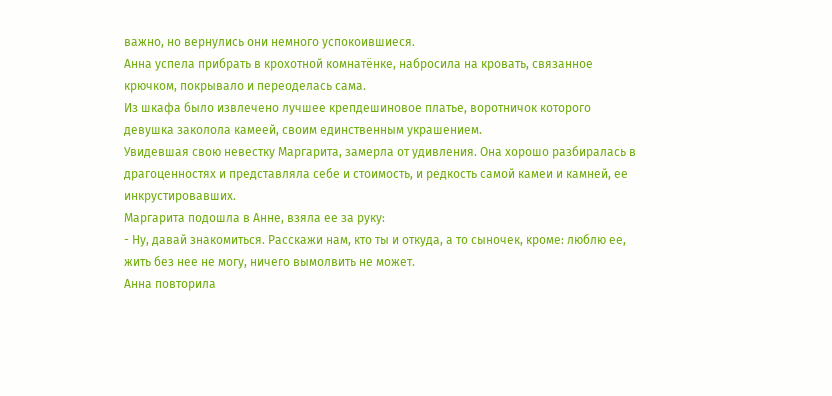важно, но вернулись они немного успокоившиеся.
Анна успела прибрать в крохотной комнатёнке, набросила на кровать, связанное крючком, покрывало и переоделась сама.
Из шкафа было извлечено лучшее крепдешиновое платье, воротничок которого девушка заколола камеей, своим единственным украшением.
Увидевшая свою невестку Маргарита, замерла от удивления. Она хорошо разбиралась в драгоценностях и представляла себе и стоимость, и редкость самой камеи и камней, ее инкрустировавших.
Маргарита подошла в Анне, взяла ее за руку:
- Ну, давай знакомиться. Расскажи нам, кто ты и откуда, а то сыночек, кроме: люблю ее, жить без нее не могу, ничего вымолвить не может.
Анна повторила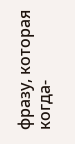фразу, которая когда-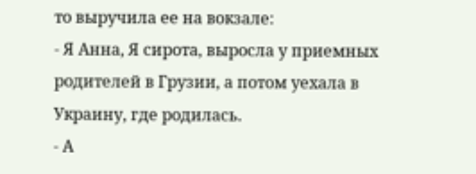то выручила ее на вокзале:
- Я Анна, Я сирота, выросла у приемных родителей в Грузии, а потом уехала в Украину, где родилась.
- А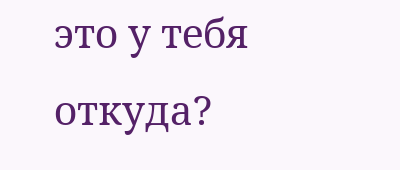это у тебя откуда?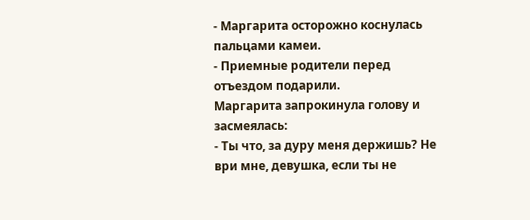- Маргарита осторожно коснулась пальцами камеи.
- Приемные родители перед отъездом подарили.
Маргарита запрокинула голову и засмеялась:
- Ты что, за дуру меня держишь? Не ври мне, девушка, если ты не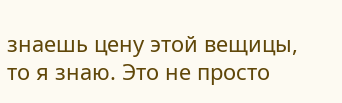знаешь цену этой вещицы, то я знаю. Это не просто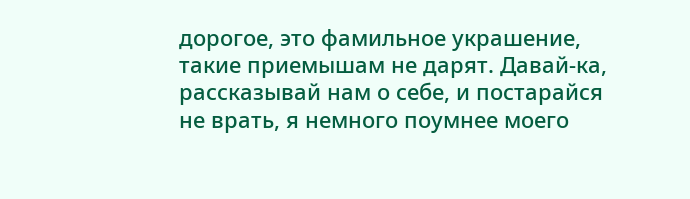дорогое, это фамильное украшение, такие приемышам не дарят. Давай-ка, рассказывай нам о себе, и постарайся не врать, я немного поумнее моего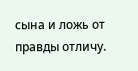сына и ложь от правды отличу.